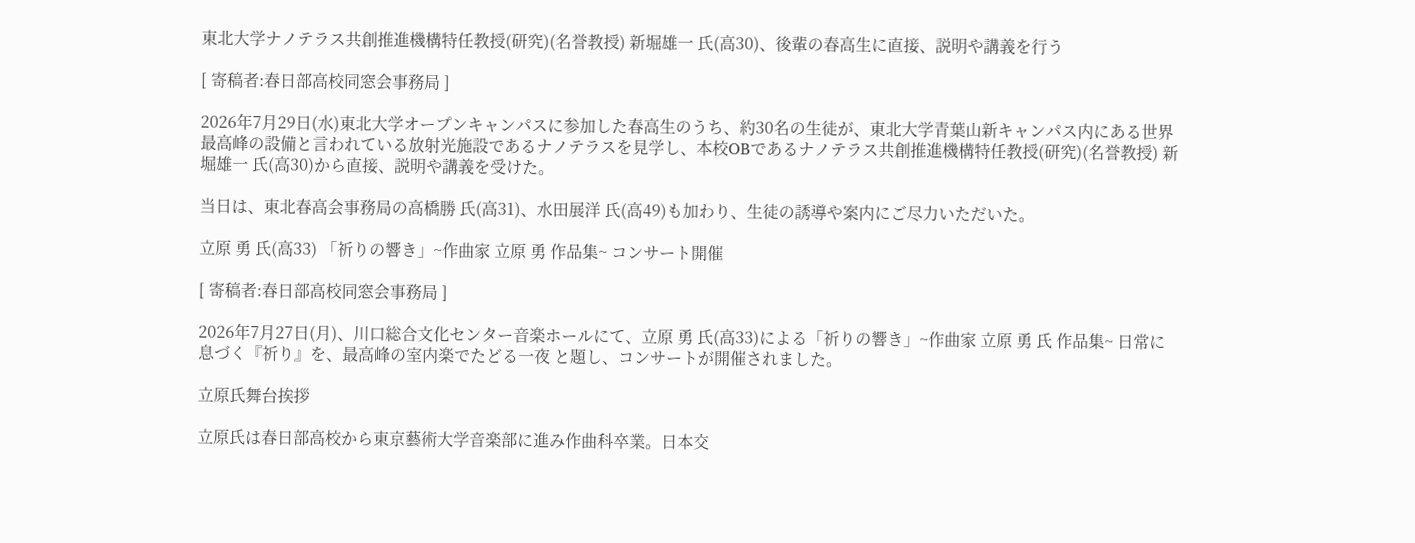東北大学ナノテラス共創推進機構特任教授(研究)(名誉教授) 新堀雄一 氏(高30)、後輩の春高生に直接、説明や講義を行う

[ 寄稿者:春日部高校同窓会事務局 ]

2026年7月29日(水)東北大学オープンキャンパスに参加した春高生のうち、約30名の生徒が、東北大学青葉山新キャンパス内にある世界最高峰の設備と言われている放射光施設であるナノテラスを見学し、本校OBであるナノテラス共創推進機構特任教授(研究)(名誉教授) 新堀雄一 氏(高30)から直接、説明や講義を受けた。

当日は、東北春高会事務局の高橋勝 氏(高31)、水田展洋 氏(高49)も加わり、生徒の誘導や案内にご尽力いただいた。

立原 勇 氏(高33) 「祈りの響き」~作曲家 立原 勇 作品集~ コンサート開催

[ 寄稿者:春日部高校同窓会事務局 ]

2026年7月27日(月)、川口総合文化センター音楽ホールにて、立原 勇 氏(高33)による「祈りの響き」~作曲家 立原 勇 氏 作品集~ 日常に息づく『祈り』を、最高峰の室内楽でたどる一夜 と題し、コンサートが開催されました。

立原氏舞台挨拶

立原氏は春日部高校から東京藝術大学音楽部に進み作曲科卒業。日本交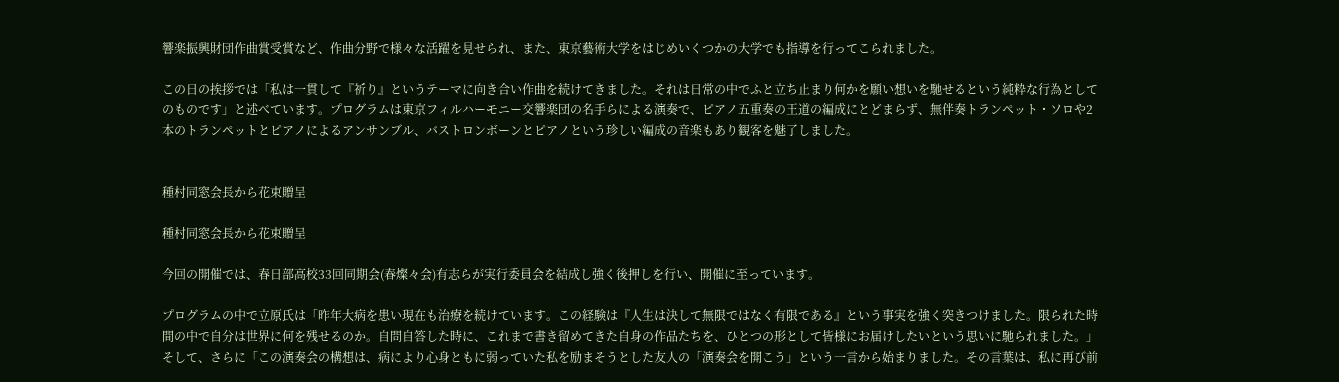響楽振興財団作曲賞受賞など、作曲分野で様々な活躍を見せられ、また、東京藝術大学をはじめいくつかの大学でも指導を行ってこられました。

この日の挨拶では「私は一貫して『祈り』というテーマに向き合い作曲を続けてきました。それは日常の中でふと立ち止まり何かを願い想いを馳せるという純粋な行為としてのものです」と述べています。プログラムは東京フィルハーモニー交響楽団の名手らによる演奏で、ピアノ五重奏の王道の編成にとどまらず、無伴奏トランペット・ソロや2本のトランペットとピアノによるアンサンブル、バストロンボーンとピアノという珍しい編成の音楽もあり観客を魅了しました。


種村同窓会長から花束贈呈

種村同窓会長から花束贈呈

今回の開催では、春日部高校33回同期会(春燦々会)有志らが実行委員会を結成し強く後押しを行い、開催に至っています。

プログラムの中で立原氏は「昨年大病を患い現在も治療を続けています。この経験は『人生は決して無限ではなく有限である』という事実を強く突きつけました。限られた時間の中で自分は世界に何を残せるのか。自問自答した時に、これまで書き留めてきた自身の作品たちを、ひとつの形として皆様にお届けしたいという思いに馳られました。」そして、さらに「この演奏会の構想は、病により心身ともに弱っていた私を励まそうとした友人の「演奏会を開こう」という一言から始まりました。その言葉は、私に再び前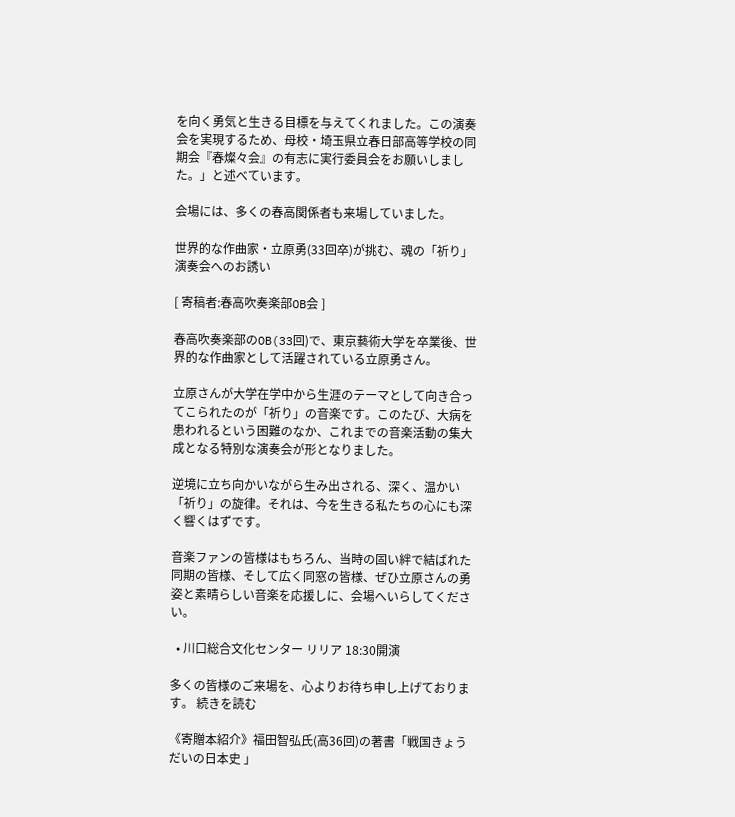を向く勇気と生きる目標を与えてくれました。この演奏会を実現するため、母校・埼玉県立春日部高等学校の同期会『春燦々会』の有志に実行委員会をお願いしました。」と述べています。

会場には、多くの春高関係者も来場していました。

世界的な作曲家・立原勇(33回卒)が挑む、魂の「祈り」演奏会へのお誘い

[ 寄稿者:春高吹奏楽部OB会 ]

春高吹奏楽部のOB(33回)で、東京藝術大学を卒業後、世界的な作曲家として活躍されている立原勇さん。

立原さんが大学在学中から生涯のテーマとして向き合ってこられたのが「祈り」の音楽です。このたび、大病を患われるという困難のなか、これまでの音楽活動の集大成となる特別な演奏会が形となりました。

逆境に立ち向かいながら生み出される、深く、温かい「祈り」の旋律。それは、今を生きる私たちの心にも深く響くはずです。

音楽ファンの皆様はもちろん、当時の固い絆で結ばれた同期の皆様、そして広く同窓の皆様、ぜひ立原さんの勇姿と素晴らしい音楽を応援しに、会場へいらしてください。

  • 川口総合文化センター リリア 18:30開演

多くの皆様のご来場を、心よりお待ち申し上げております。 続きを読む

《寄贈本紹介》福田智弘氏(高36回)の著書「戦国きょうだいの日本史 」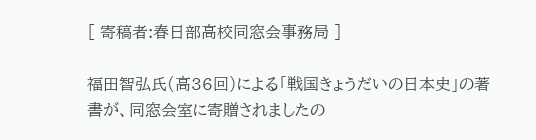[ 寄稿者:春日部高校同窓会事務局 ]

福田智弘氏(高36回)による「戦国きょうだいの日本史」の著書が、同窓会室に寄贈されましたの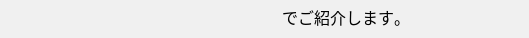でご紹介します。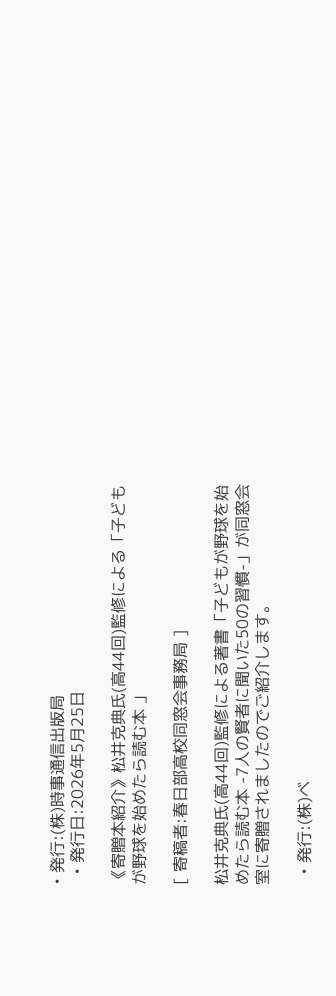• 発行:(株)時事通信出版局
  • 発行日:2026年5月25日

《寄贈本紹介》松井克典氏(高44回)監修による「子どもが野球を始めたら読む本 」

[ 寄稿者:春日部高校同窓会事務局 ]

松井克典氏(高44回)監修による著書「子どもが野球を始めたら読む本 -7人の賢者に聞いた50の習慣-」が同窓会室に寄贈されましたのでご紹介します。

  • 発行:(株)ベ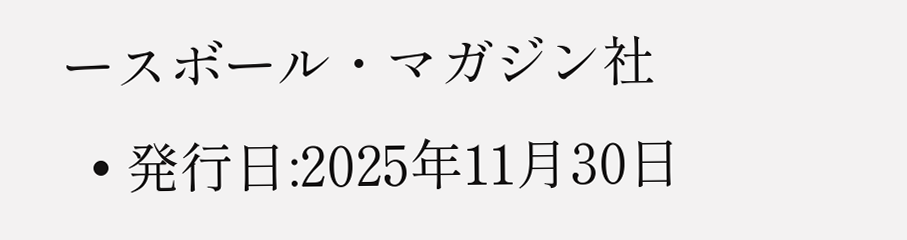ースボール・マガジン社
  • 発行日:2025年11月30日